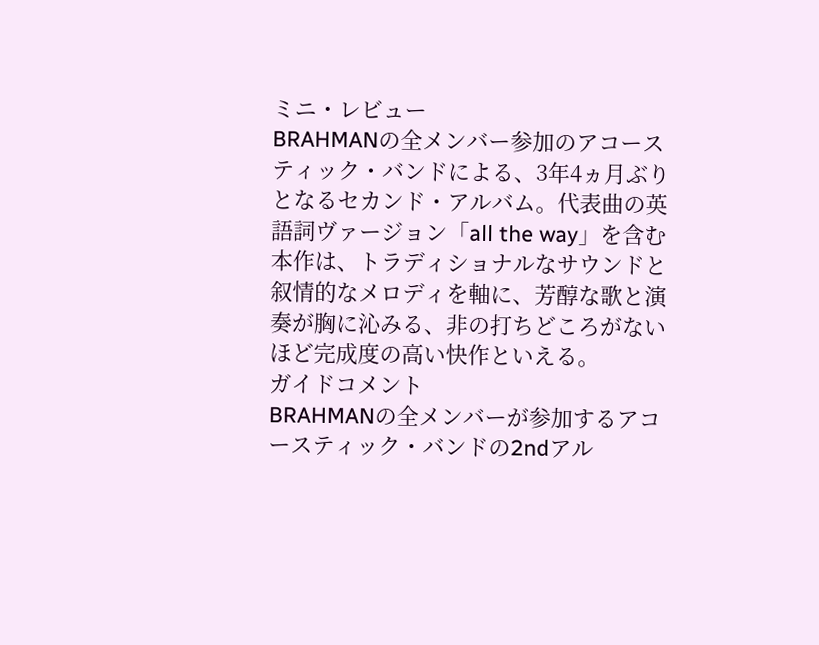ミニ・レビュー
BRAHMANの全メンバー参加のアコースティック・バンドによる、3年4ヵ月ぶりとなるセカンド・アルバム。代表曲の英語詞ヴァージョン「all the way」を含む本作は、トラディショナルなサウンドと叙情的なメロディを軸に、芳醇な歌と演奏が胸に沁みる、非の打ちどころがないほど完成度の高い快作といえる。
ガイドコメント
BRAHMANの全メンバーが参加するアコースティック・バンドの2ndアル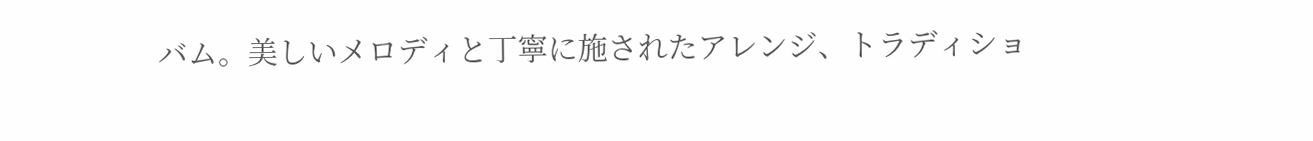バム。美しいメロディと丁寧に施されたアレンジ、トラディショ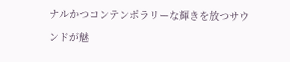ナルかつコンテンポラリーな輝きを放つサウンドが魅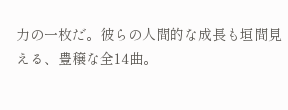力の一枚だ。彼らの人間的な成長も垣間見える、豊穣な全14曲。